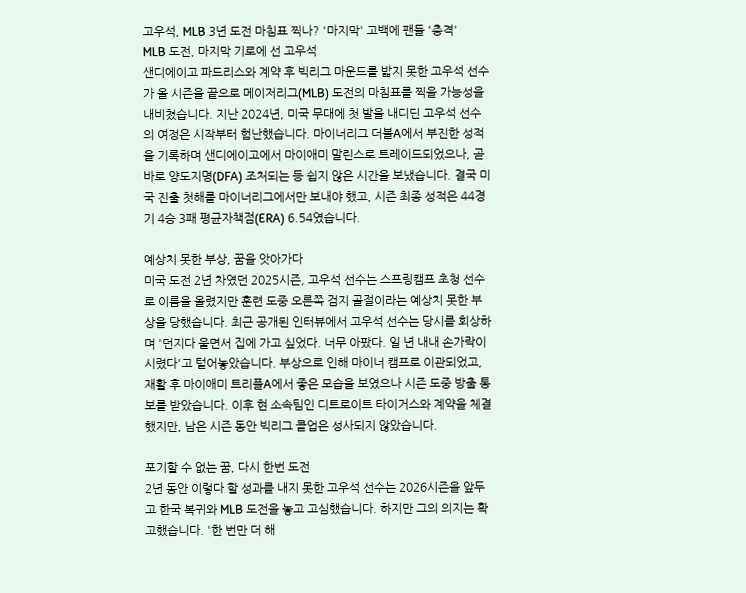고우석, MLB 3년 도전 마침표 찍나? '마지막' 고백에 팬들 '충격'
MLB 도전, 마지막 기로에 선 고우석
샌디에이고 파드리스와 계약 후 빅리그 마운드를 밟지 못한 고우석 선수가 올 시즌을 끝으로 메이저리그(MLB) 도전의 마침표를 찍을 가능성을 내비쳤습니다. 지난 2024년, 미국 무대에 첫 발을 내디딘 고우석 선수의 여정은 시작부터 험난했습니다. 마이너리그 더블A에서 부진한 성적을 기록하며 샌디에이고에서 마이애미 말린스로 트레이드되었으나, 곧바로 양도지명(DFA) 조처되는 등 쉽지 않은 시간을 보냈습니다. 결국 미국 진출 첫해를 마이너리그에서만 보내야 했고, 시즌 최종 성적은 44경기 4승 3패 평균자책점(ERA) 6.54였습니다.

예상치 못한 부상, 꿈을 앗아가다
미국 도전 2년 차였던 2025시즌, 고우석 선수는 스프링캠프 초청 선수로 이름을 올렸지만 훈련 도중 오른쪽 검지 골절이라는 예상치 못한 부상을 당했습니다. 최근 공개된 인터뷰에서 고우석 선수는 당시를 회상하며 '던지다 울면서 집에 가고 싶었다. 너무 아팠다. 일 년 내내 손가락이 시렸다'고 털어놓았습니다. 부상으로 인해 마이너 캠프로 이관되었고, 재활 후 마이애미 트리플A에서 좋은 모습을 보였으나 시즌 도중 방출 통보를 받았습니다. 이후 현 소속팀인 디트로이트 타이거스와 계약을 체결했지만, 남은 시즌 동안 빅리그 콜업은 성사되지 않았습니다.

포기할 수 없는 꿈, 다시 한번 도전
2년 동안 이렇다 할 성과를 내지 못한 고우석 선수는 2026시즌을 앞두고 한국 복귀와 MLB 도전을 놓고 고심했습니다. 하지만 그의 의지는 확고했습니다. '한 번만 더 해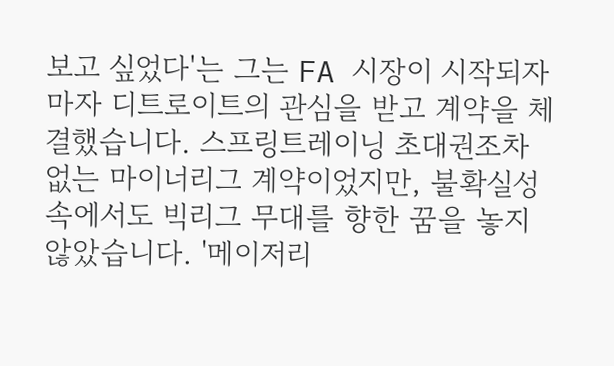보고 싶었다'는 그는 FA 시장이 시작되자마자 디트로이트의 관심을 받고 계약을 체결했습니다. 스프링트레이닝 초대권조차 없는 마이너리그 계약이었지만, 불확실성 속에서도 빅리그 무대를 향한 꿈을 놓지 않았습니다. '메이저리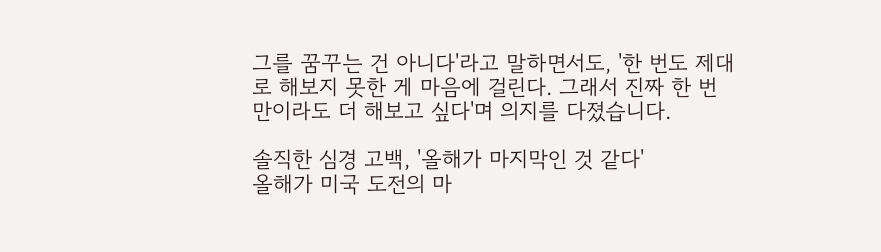그를 꿈꾸는 건 아니다'라고 말하면서도, '한 번도 제대로 해보지 못한 게 마음에 걸린다. 그래서 진짜 한 번만이라도 더 해보고 싶다'며 의지를 다졌습니다.

솔직한 심경 고백, '올해가 마지막인 것 같다'
올해가 미국 도전의 마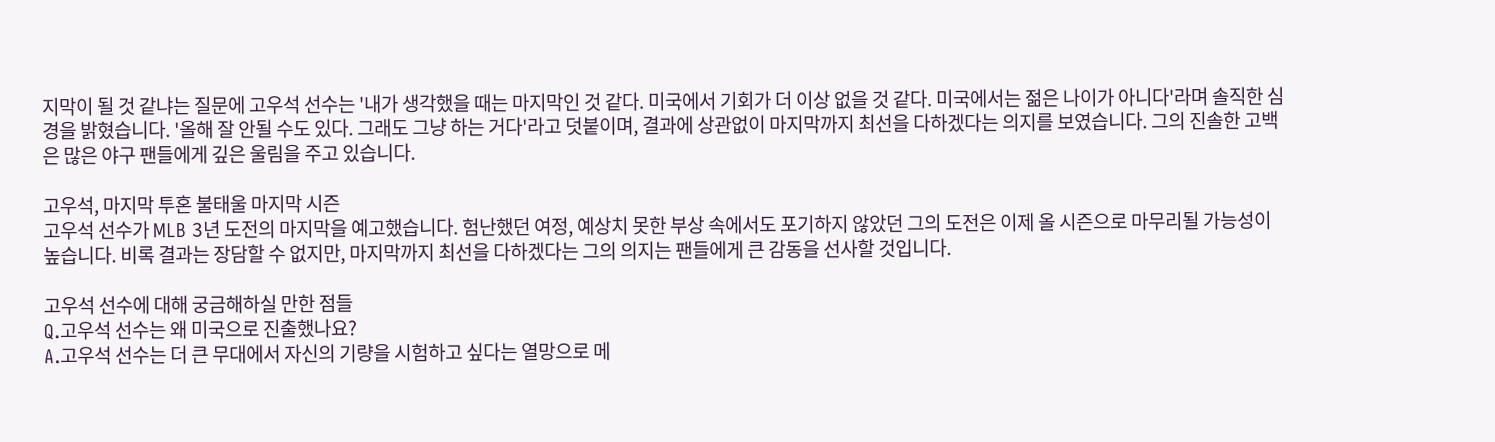지막이 될 것 같냐는 질문에 고우석 선수는 '내가 생각했을 때는 마지막인 것 같다. 미국에서 기회가 더 이상 없을 것 같다. 미국에서는 젊은 나이가 아니다'라며 솔직한 심경을 밝혔습니다. '올해 잘 안될 수도 있다. 그래도 그냥 하는 거다'라고 덧붙이며, 결과에 상관없이 마지막까지 최선을 다하겠다는 의지를 보였습니다. 그의 진솔한 고백은 많은 야구 팬들에게 깊은 울림을 주고 있습니다.

고우석, 마지막 투혼 불태울 마지막 시즌
고우석 선수가 MLB 3년 도전의 마지막을 예고했습니다. 험난했던 여정, 예상치 못한 부상 속에서도 포기하지 않았던 그의 도전은 이제 올 시즌으로 마무리될 가능성이 높습니다. 비록 결과는 장담할 수 없지만, 마지막까지 최선을 다하겠다는 그의 의지는 팬들에게 큰 감동을 선사할 것입니다.

고우석 선수에 대해 궁금해하실 만한 점들
Q.고우석 선수는 왜 미국으로 진출했나요?
A.고우석 선수는 더 큰 무대에서 자신의 기량을 시험하고 싶다는 열망으로 메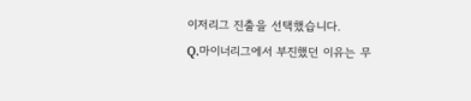이저리그 진출을 선택했습니다.
Q.마이너리그에서 부진했던 이유는 무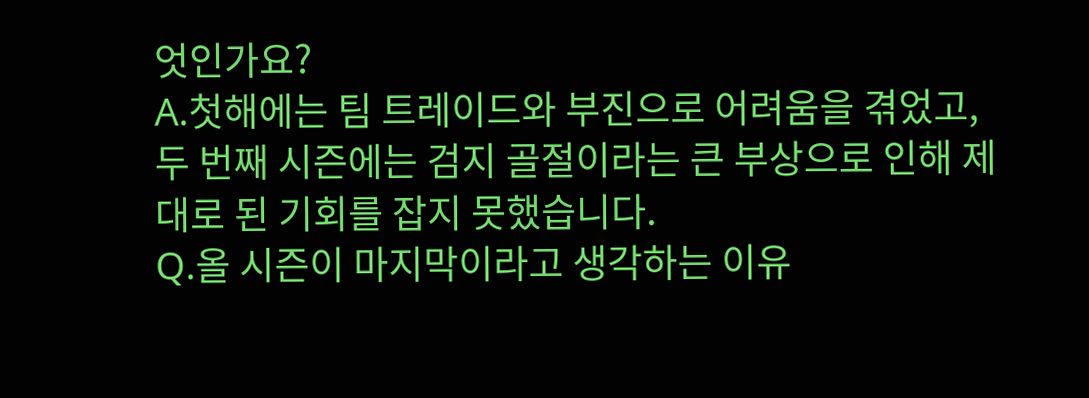엇인가요?
A.첫해에는 팀 트레이드와 부진으로 어려움을 겪었고, 두 번째 시즌에는 검지 골절이라는 큰 부상으로 인해 제대로 된 기회를 잡지 못했습니다.
Q.올 시즌이 마지막이라고 생각하는 이유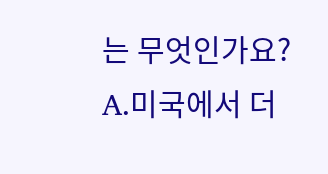는 무엇인가요?
A.미국에서 더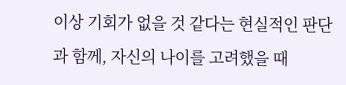이상 기회가 없을 것 같다는 현실적인 판단과 함께, 자신의 나이를 고려했을 때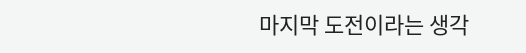마지막 도전이라는 생각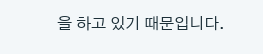을 하고 있기 때문입니다.